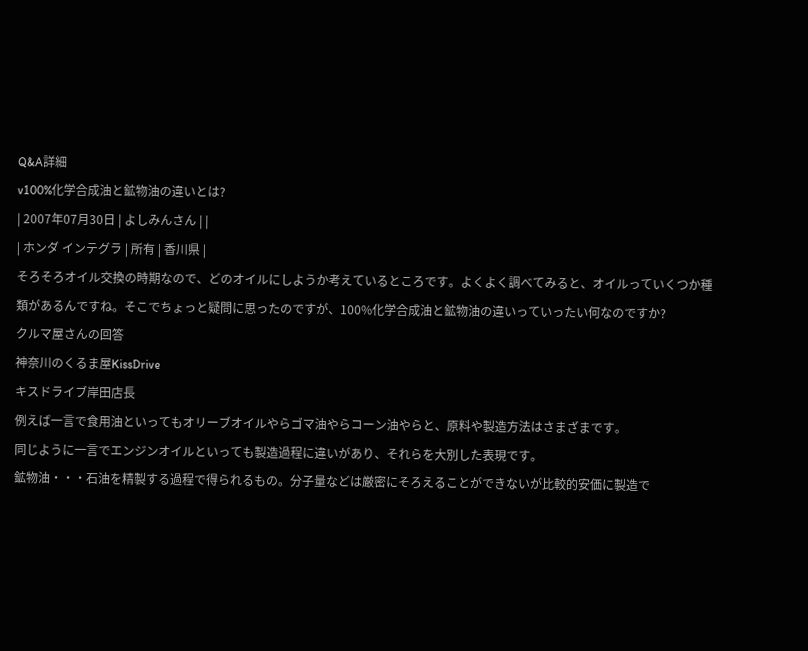Q&A詳細
v100%化学合成油と鉱物油の違いとは?
| 2007年07月30日 | よしみんさん | |
| ホンダ インテグラ | 所有 | 香川県 |
そろそろオイル交換の時期なので、どのオイルにしようか考えているところです。よくよく調べてみると、オイルっていくつか種類があるんですね。そこでちょっと疑問に思ったのですが、100%化学合成油と鉱物油の違いっていったい何なのですか?
クルマ屋さんの回答
神奈川のくるま屋KissDrive
キスドライブ岸田店長
例えば一言で食用油といってもオリーブオイルやらゴマ油やらコーン油やらと、原料や製造方法はさまざまです。
同じように一言でエンジンオイルといっても製造過程に違いがあり、それらを大別した表現です。
鉱物油・・・石油を精製する過程で得られるもの。分子量などは厳密にそろえることができないが比較的安価に製造で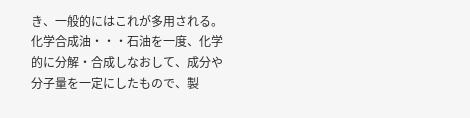き、一般的にはこれが多用される。
化学合成油・・・石油を一度、化学的に分解・合成しなおして、成分や分子量を一定にしたもので、製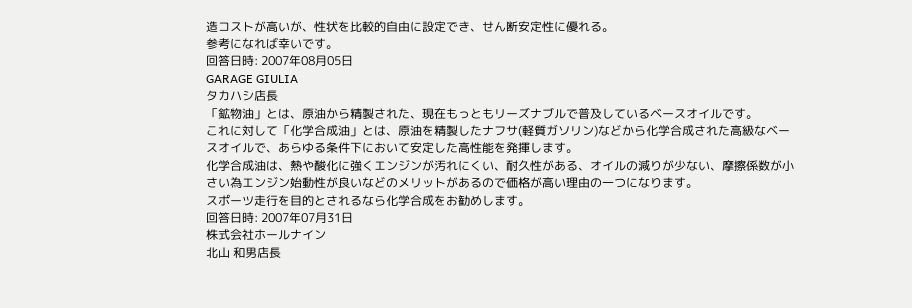造コストが高いが、性状を比較的自由に設定でき、せん断安定性に優れる。
参考になれば幸いです。
回答日時: 2007年08月05日
GARAGE GIULIA
タカハシ店長
「鉱物油」とは、原油から精製された、現在もっともリーズナブルで普及しているベースオイルです。
これに対して「化学合成油」とは、原油を精製したナフサ(軽質ガソリン)などから化学合成された高級なベースオイルで、あらゆる条件下において安定した高性能を発揮します。
化学合成油は、熱や酸化に強くエンジンが汚れにくい、耐久性がある、オイルの減りが少ない、摩擦係数が小さい為エンジン始動性が良いなどのメリットがあるので価格が高い理由の一つになります。
スポーツ走行を目的とされるなら化学合成をお勧めします。
回答日時: 2007年07月31日
株式会社ホールナイン
北山 和男店長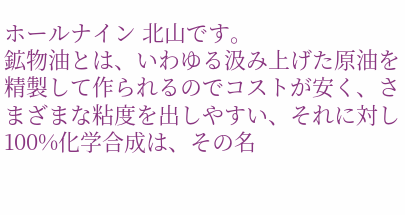ホールナイン 北山です。
鉱物油とは、いわゆる汲み上げた原油を精製して作られるのでコストが安く、さまざまな粘度を出しやすい、それに対し100%化学合成は、その名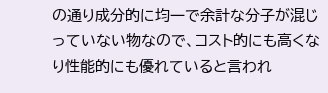の通り成分的に均一で余計な分子が混じっていない物なので、コスト的にも高くなり性能的にも優れていると言われ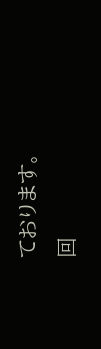ております。
回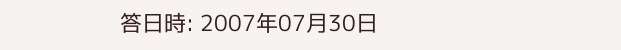答日時: 2007年07月30日